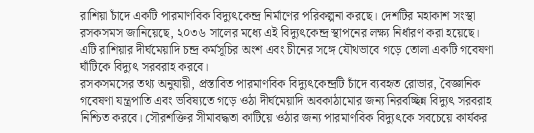রাশিয়া চাঁদে একটি পারমাণবিক বিদ্যুৎকেন্দ্র নির্মাণের পরিকল্পনা করছে। দেশটির মহাকাশ সংস্থা রসকসমস জানিয়েছে, ২০৩৬ সালের মধ্যে এই বিদ্যুৎকেন্দ্র স্থাপনের লক্ষ্য নির্ধারণ করা হয়েছে। এটি রাশিয়ার দীর্ঘমেয়াদি চন্দ্র কর্মসূচির অংশ এবং চীনের সঙ্গে যৌথভাবে গড়ে তোলা একটি গবেষণা ঘাঁটিকে বিদ্যুৎ সরবরাহ করবে।
রসকসমসের তথ্য অনুযায়ী, প্রস্তাবিত পারমাণবিক বিদ্যুৎকেন্দ্রটি চাঁদে ব্যবহৃত রোভার, বৈজ্ঞানিক গবেষণা যন্ত্রপাতি এবং ভবিষ্যতে গড়ে ওঠা দীর্ঘমেয়াদি অবকাঠামোর জন্য নিরবচ্ছিন্ন বিদ্যুৎ সরবরাহ নিশ্চিত করবে। সৌরশক্তির সীমাবদ্ধতা কাটিয়ে ওঠার জন্য পারমাণবিক বিদ্যুৎকে সবচেয়ে কার্যকর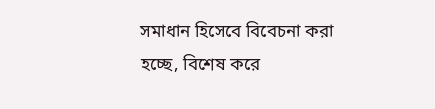সমাধান হিসেবে বিবেচনা করা হচ্ছে, বিশেষ করে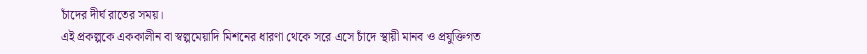চাঁদের দীর্ঘ রাতের সময়।
এই প্রকল্পকে এককালীন বা স্বল্পমেয়াদি মিশনের ধারণা থেকে সরে এসে চাঁদে স্থায়ী মানব ও প্রযুক্তিগত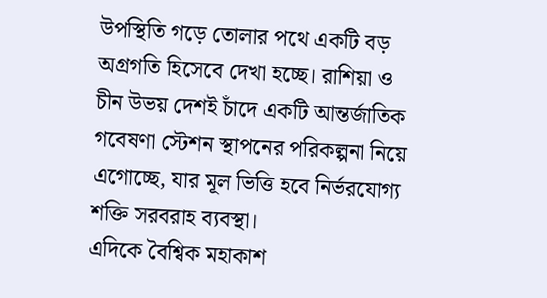উপস্থিতি গড়ে তোলার পথে একটি বড় অগ্রগতি হিসেবে দেখা হচ্ছে। রাশিয়া ও চীন উভয় দেশই চাঁদে একটি আন্তর্জাতিক গবেষণা স্টেশন স্থাপনের পরিকল্পনা নিয়ে এগোচ্ছে, যার মূল ভিত্তি হবে নির্ভরযোগ্য শক্তি সরবরাহ ব্যবস্থা।
এদিকে বৈশ্বিক মহাকাশ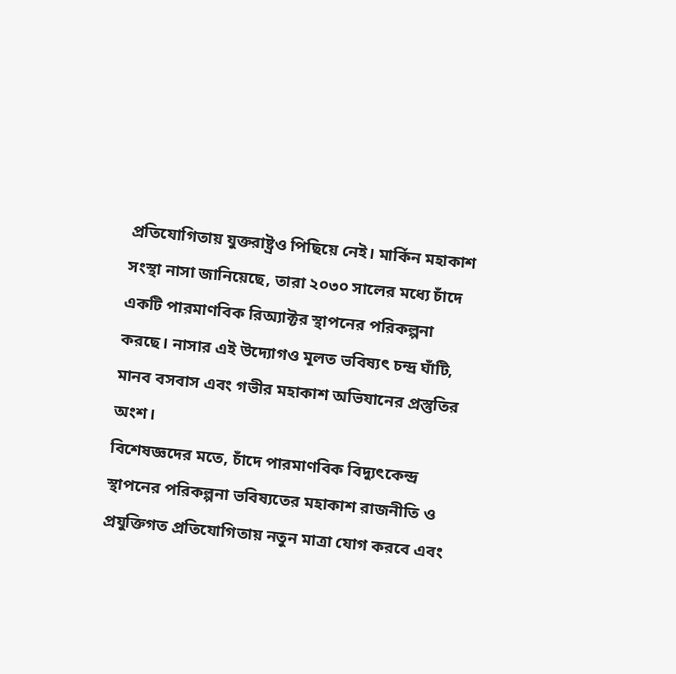প্রতিযোগিতায় যুক্তরাষ্ট্রও পিছিয়ে নেই। মার্কিন মহাকাশ সংস্থা নাসা জানিয়েছে, তারা ২০৩০ সালের মধ্যে চাঁদে একটি পারমাণবিক রিঅ্যাক্টর স্থাপনের পরিকল্পনা করছে। নাসার এই উদ্যোগও মূলত ভবিষ্যৎ চন্দ্র ঘাঁটি, মানব বসবাস এবং গভীর মহাকাশ অভিযানের প্রস্তুতির অংশ।
বিশেষজ্ঞদের মতে, চাঁদে পারমাণবিক বিদ্যুৎকেন্দ্র স্থাপনের পরিকল্পনা ভবিষ্যতের মহাকাশ রাজনীতি ও প্রযুক্তিগত প্রতিযোগিতায় নতুন মাত্রা যোগ করবে এবং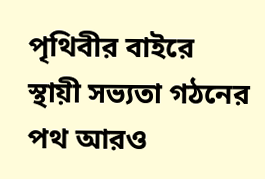পৃথিবীর বাইরে স্থায়ী সভ্যতা গঠনের পথ আরও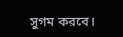সুগম করবে।